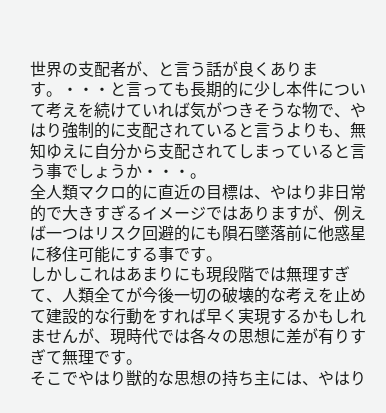世界の支配者が、と言う話が良くあります。・・・と言っても長期的に少し本件について考えを続けていれば気がつきそうな物で、やはり強制的に支配されていると言うよりも、無知ゆえに自分から支配されてしまっていると言う事でしょうか・・・。
全人類マクロ的に直近の目標は、やはり非日常的で大きすぎるイメージではありますが、例えば一つはリスク回避的にも隕石墜落前に他惑星に移住可能にする事です。
しかしこれはあまりにも現段階では無理すぎて、人類全てが今後一切の破壊的な考えを止めて建設的な行動をすれば早く実現するかもしれませんが、現時代では各々の思想に差が有りすぎて無理です。
そこでやはり獣的な思想の持ち主には、やはり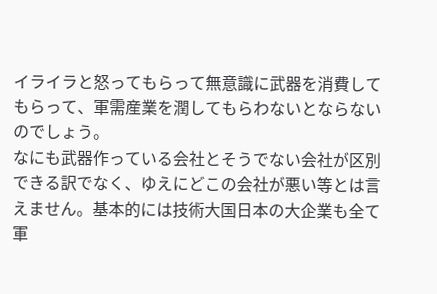イライラと怒ってもらって無意識に武器を消費してもらって、軍需産業を潤してもらわないとならないのでしょう。
なにも武器作っている会社とそうでない会社が区別できる訳でなく、ゆえにどこの会社が悪い等とは言えません。基本的には技術大国日本の大企業も全て軍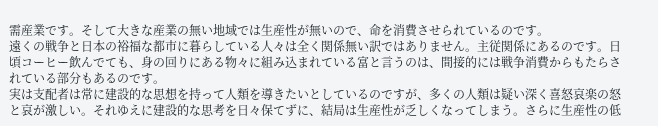需産業です。そして大きな産業の無い地域では生産性が無いので、命を消費させられているのです。
遠くの戦争と日本の裕福な都市に暮らしている人々は全く関係無い訳ではありません。主従関係にあるのです。日頃コーヒー飲んでても、身の回りにある物々に組み込まれている富と言うのは、間接的には戦争消費からもたらされている部分もあるのです。
実は支配者は常に建設的な思想を持って人類を導きたいとしているのですが、多くの人類は疑い深く喜怒哀楽の怒と哀が激しい。それゆえに建設的な思考を日々保てずに、結局は生産性が乏しくなってしまう。さらに生産性の低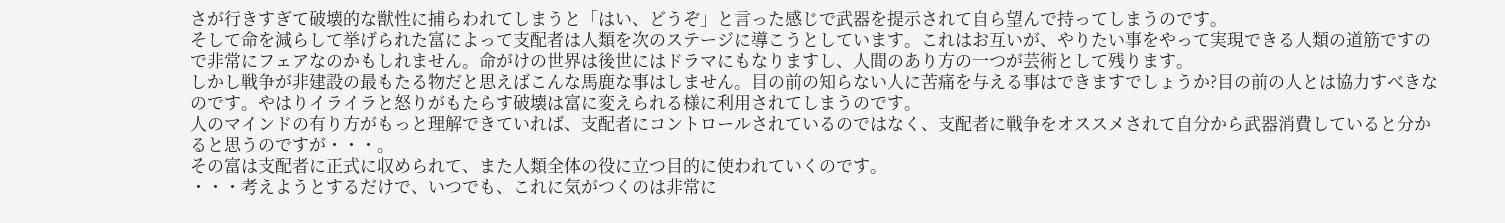さが行きすぎて破壊的な獣性に捕らわれてしまうと「はい、どうぞ」と言った感じで武器を提示されて自ら望んで持ってしまうのです。
そして命を減らして挙げられた富によって支配者は人類を次のステージに導こうとしています。これはお互いが、やりたい事をやって実現できる人類の道筋ですので非常にフェアなのかもしれません。命がけの世界は後世にはドラマにもなりますし、人間のあり方の一つが芸術として残ります。
しかし戦争が非建設の最もたる物だと思えばこんな馬鹿な事はしません。目の前の知らない人に苦痛を与える事はできますでしょうか?目の前の人とは協力すべきなのです。やはりイライラと怒りがもたらす破壊は富に変えられる様に利用されてしまうのです。
人のマインドの有り方がもっと理解できていれば、支配者にコントロールされているのではなく、支配者に戦争をオススメされて自分から武器消費していると分かると思うのですが・・・。
その富は支配者に正式に収められて、また人類全体の役に立つ目的に使われていくのです。
・・・考えようとするだけで、いつでも、これに気がつくのは非常に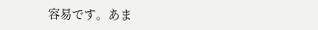容易です。あま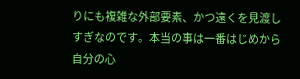りにも複雑な外部要素、かつ遠くを見渡しすぎなのです。本当の事は一番はじめから自分の心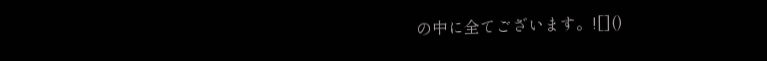の中に全てございます。![]()